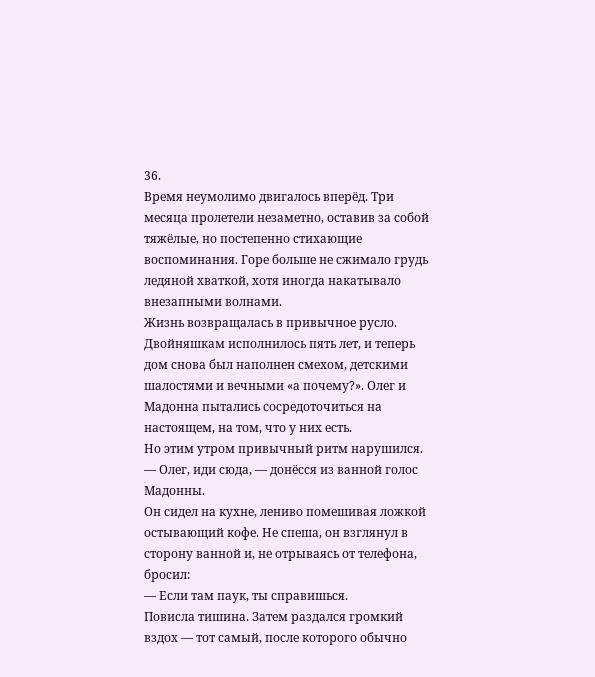36.
Время неумолимо двигалось вперёд. Три месяца пролетели незаметно, оставив за собой тяжёлые, но постепенно стихающие воспоминания. Горе больше не сжимало грудь ледяной хваткой, хотя иногда накатывало внезапными волнами.
Жизнь возвращалась в привычное русло. Двойняшкам исполнилось пять лет, и теперь дом снова был наполнен смехом, детскими шалостями и вечными «а почему?». Олег и Мадонна пытались сосредоточиться на настоящем, на том, что у них есть.
Но этим утром привычный ритм нарушился.
— Олег, иди сюда, — донёсся из ванной голос Мадонны.
Он сидел на кухне, лениво помешивая ложкой остывающий кофе. Не спеша, он взглянул в сторону ванной и, не отрываясь от телефона, бросил:
— Если там паук, ты справишься.
Повисла тишина. Затем раздался громкий вздох — тот самый, после которого обычно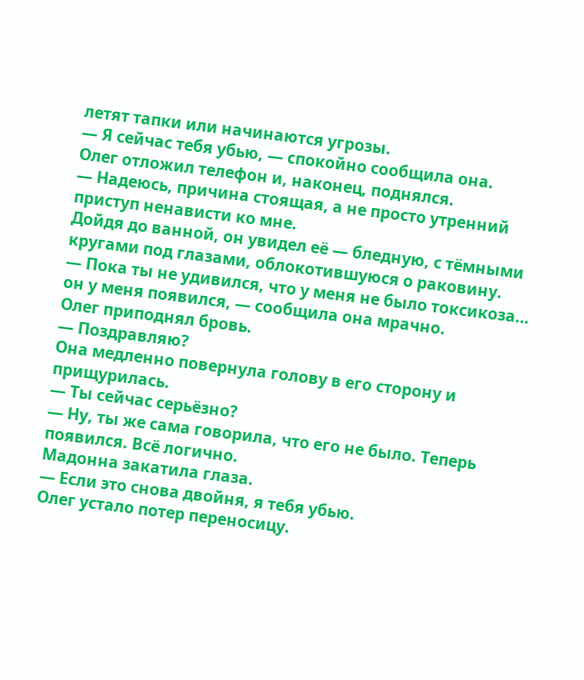летят тапки или начинаются угрозы.
— Я сейчас тебя убью, — спокойно сообщила она.
Олег отложил телефон и, наконец, поднялся.
— Надеюсь, причина стоящая, а не просто утренний приступ ненависти ко мне.
Дойдя до ванной, он увидел её — бледную, с тёмными кругами под глазами, облокотившуюся о раковину.
— Пока ты не удивился, что у меня не было токсикоза… он у меня появился, — сообщила она мрачно.
Олег приподнял бровь.
— Поздравляю?
Она медленно повернула голову в его сторону и прищурилась.
— Ты сейчас серьёзно?
— Ну, ты же сама говорила, что его не было. Теперь появился. Всё логично.
Мадонна закатила глаза.
— Если это снова двойня, я тебя убью.
Олег устало потер переносицу.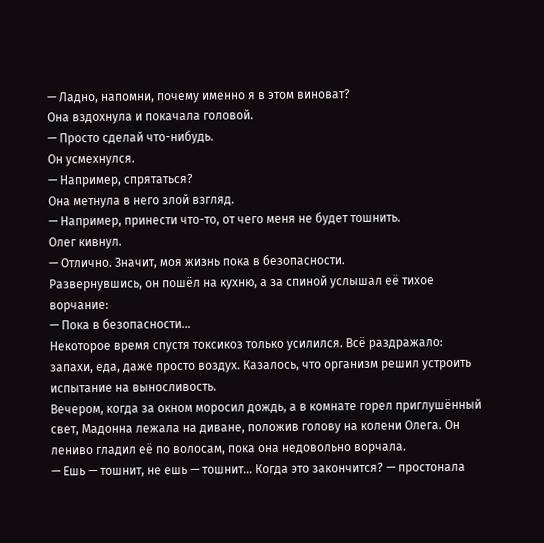— Ладно, напомни, почему именно я в этом виноват?
Она вздохнула и покачала головой.
— Просто сделай что-нибудь.
Он усмехнулся.
— Например, спрятаться?
Она метнула в него злой взгляд.
— Например, принести что-то, от чего меня не будет тошнить.
Олег кивнул.
— Отлично. Значит, моя жизнь пока в безопасности.
Развернувшись, он пошёл на кухню, а за спиной услышал её тихое ворчание:
— Пока в безопасности…
Некоторое время спустя токсикоз только усилился. Всё раздражало: запахи, еда, даже просто воздух. Казалось, что организм решил устроить испытание на выносливость.
Вечером, когда за окном моросил дождь, а в комнате горел приглушённый свет, Мадонна лежала на диване, положив голову на колени Олега. Он лениво гладил её по волосам, пока она недовольно ворчала.
— Ешь — тошнит, не ешь — тошнит… Когда это закончится? — простонала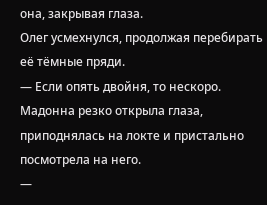она, закрывая глаза.
Олег усмехнулся, продолжая перебирать её тёмные пряди.
— Если опять двойня, то нескоро.
Мадонна резко открыла глаза, приподнялась на локте и пристально посмотрела на него.
—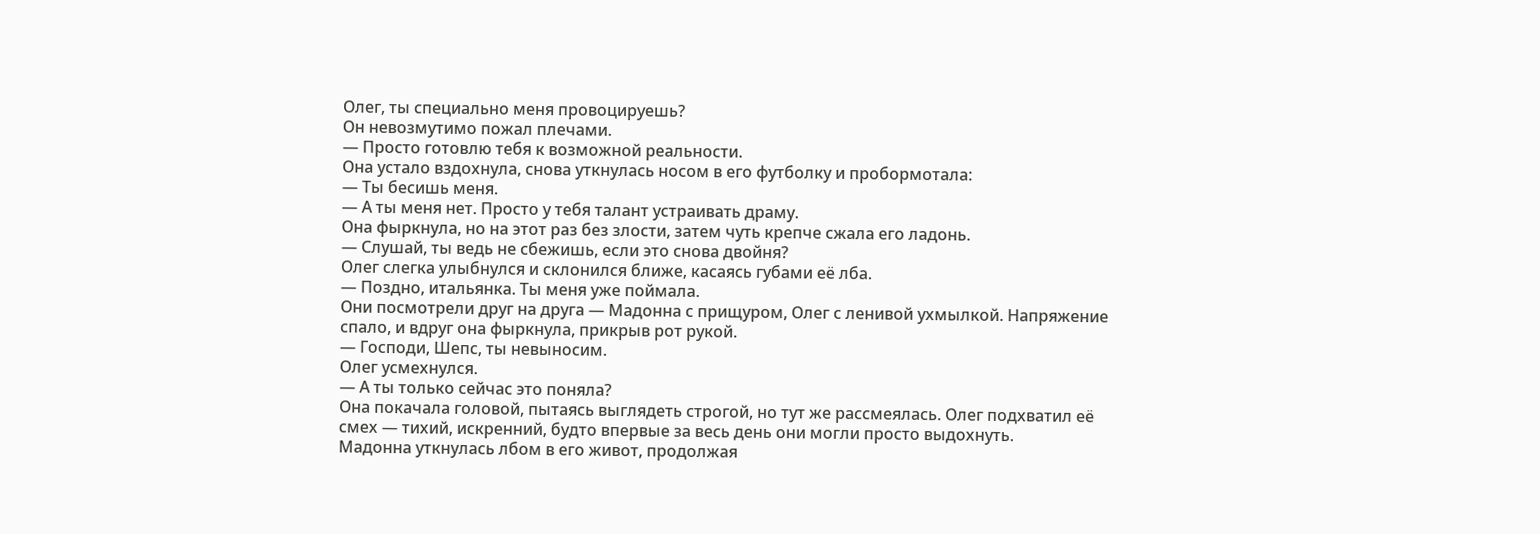Олег, ты специально меня провоцируешь?
Он невозмутимо пожал плечами.
— Просто готовлю тебя к возможной реальности.
Она устало вздохнула, снова уткнулась носом в его футболку и пробормотала:
— Ты бесишь меня.
— А ты меня нет. Просто у тебя талант устраивать драму.
Она фыркнула, но на этот раз без злости, затем чуть крепче сжала его ладонь.
— Слушай, ты ведь не сбежишь, если это снова двойня?
Олег слегка улыбнулся и склонился ближе, касаясь губами её лба.
— Поздно, итальянка. Ты меня уже поймала.
Они посмотрели друг на друга — Мадонна с прищуром, Олег с ленивой ухмылкой. Напряжение спало, и вдруг она фыркнула, прикрыв рот рукой.
— Господи, Шепс, ты невыносим.
Олег усмехнулся.
— А ты только сейчас это поняла?
Она покачала головой, пытаясь выглядеть строгой, но тут же рассмеялась. Олег подхватил её смех — тихий, искренний, будто впервые за весь день они могли просто выдохнуть.
Мадонна уткнулась лбом в его живот, продолжая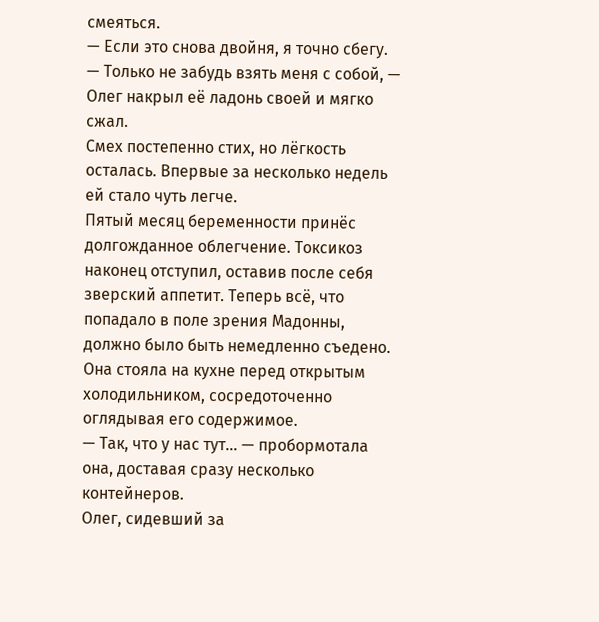смеяться.
— Если это снова двойня, я точно сбегу.
— Только не забудь взять меня с собой, — Олег накрыл её ладонь своей и мягко сжал.
Смех постепенно стих, но лёгкость осталась. Впервые за несколько недель ей стало чуть легче.
Пятый месяц беременности принёс долгожданное облегчение. Токсикоз наконец отступил, оставив после себя зверский аппетит. Теперь всё, что попадало в поле зрения Мадонны, должно было быть немедленно съедено.
Она стояла на кухне перед открытым холодильником, сосредоточенно оглядывая его содержимое.
— Так, что у нас тут… — пробормотала она, доставая сразу несколько контейнеров.
Олег, сидевший за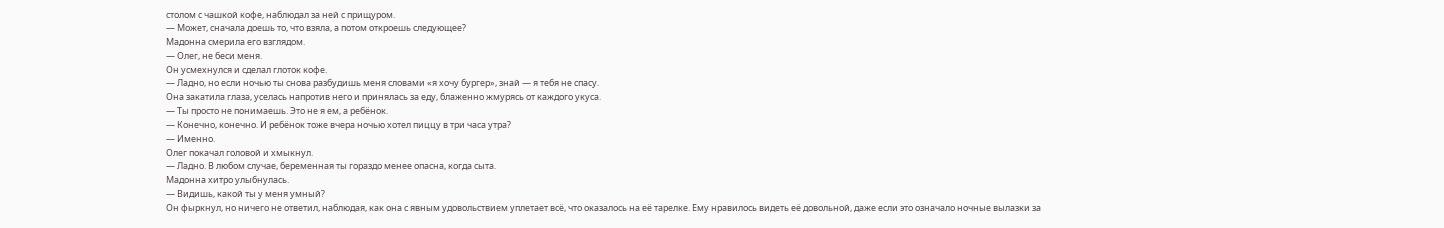столом с чашкой кофе, наблюдал за ней с прищуром.
— Может, сначала доешь то, что взяла, а потом откроешь следующее?
Мадонна смерила его взглядом.
— Олег, не беси меня.
Он усмехнулся и сделал глоток кофе.
— Ладно, но если ночью ты снова разбудишь меня словами «я хочу бургер», знай — я тебя не спасу.
Она закатила глаза, уселась напротив него и принялась за еду, блаженно жмурясь от каждого укуса.
— Ты просто не понимаешь. Это не я ем, а ребёнок.
— Конечно, конечно. И ребёнок тоже вчера ночью хотел пиццу в три часа утра?
— Именно.
Олег покачал головой и хмыкнул.
— Ладно. В любом случае, беременная ты гораздо менее опасна, когда сыта.
Мадонна хитро улыбнулась.
— Видишь, какой ты у меня умный?
Он фыркнул, но ничего не ответил, наблюдая, как она с явным удовольствием уплетает всё, что оказалось на её тарелке. Ему нравилось видеть её довольной, даже если это означало ночные вылазки за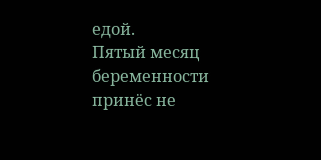едой.
Пятый месяц беременности принёс не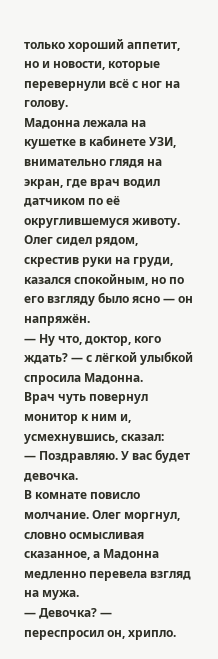только хороший аппетит, но и новости, которые перевернули всё с ног на голову.
Мадонна лежала на кушетке в кабинете УЗИ, внимательно глядя на экран, где врач водил датчиком по её округлившемуся животу. Олег сидел рядом, скрестив руки на груди, казался спокойным, но по его взгляду было ясно — он напряжён.
— Ну что, доктор, кого ждать? — с лёгкой улыбкой спросила Мадонна.
Врач чуть повернул монитор к ним и, усмехнувшись, сказал:
— Поздравляю. У вас будет девочка.
В комнате повисло молчание. Олег моргнул, словно осмысливая сказанное, а Мадонна медленно перевела взгляд на мужа.
— Девочка? — переспросил он, хрипло.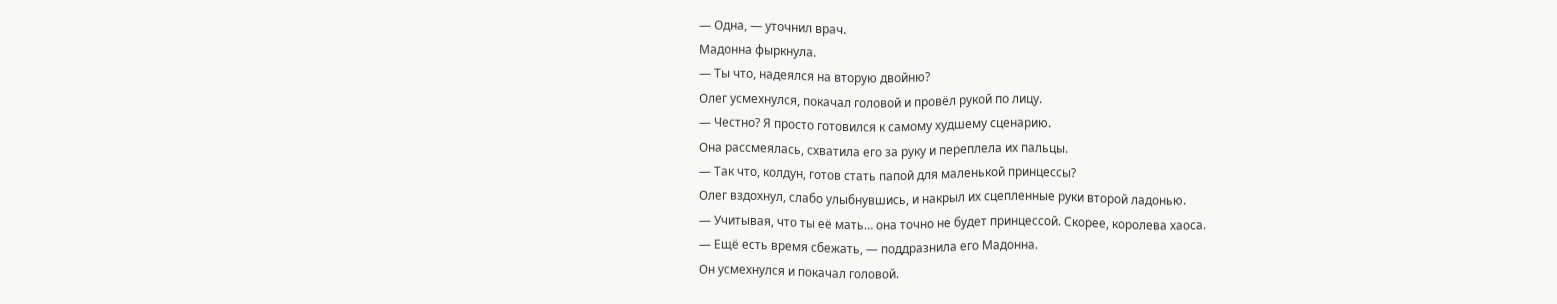— Одна, — уточнил врач.
Мадонна фыркнула.
— Ты что, надеялся на вторую двойню?
Олег усмехнулся, покачал головой и провёл рукой по лицу.
— Честно? Я просто готовился к самому худшему сценарию.
Она рассмеялась, схватила его за руку и переплела их пальцы.
— Так что, колдун, готов стать папой для маленькой принцессы?
Олег вздохнул, слабо улыбнувшись, и накрыл их сцепленные руки второй ладонью.
— Учитывая, что ты её мать… она точно не будет принцессой. Скорее, королева хаоса.
— Ещё есть время сбежать, — поддразнила его Мадонна.
Он усмехнулся и покачал головой.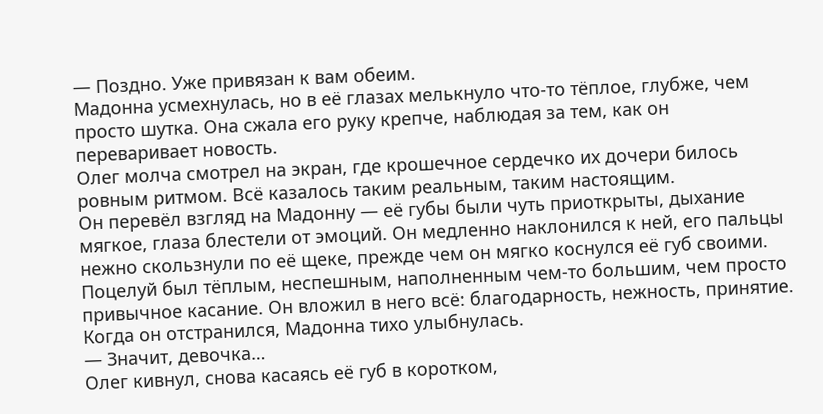— Поздно. Уже привязан к вам обеим.
Мадонна усмехнулась, но в её глазах мелькнуло что-то тёплое, глубже, чем просто шутка. Она сжала его руку крепче, наблюдая за тем, как он переваривает новость.
Олег молча смотрел на экран, где крошечное сердечко их дочери билось ровным ритмом. Всё казалось таким реальным, таким настоящим.
Он перевёл взгляд на Мадонну — её губы были чуть приоткрыты, дыхание мягкое, глаза блестели от эмоций. Он медленно наклонился к ней, его пальцы нежно скользнули по её щеке, прежде чем он мягко коснулся её губ своими.
Поцелуй был тёплым, неспешным, наполненным чем-то большим, чем просто привычное касание. Он вложил в него всё: благодарность, нежность, принятие.
Когда он отстранился, Мадонна тихо улыбнулась.
— Значит, девочка…
Олег кивнул, снова касаясь её губ в коротком,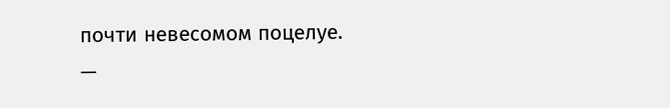почти невесомом поцелуе.
—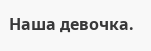Наша девочка.